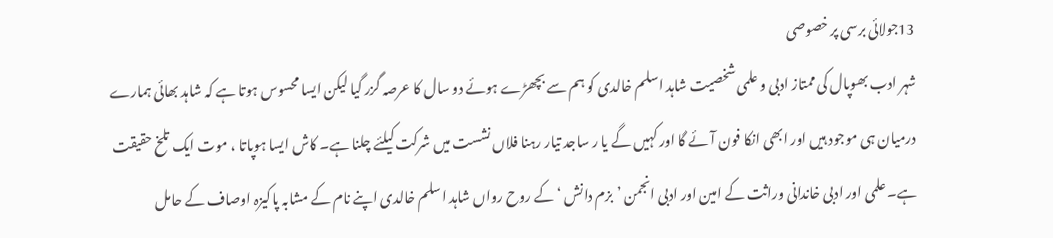13جولائی برسی پر خصوصی
شہر ادب بھوپال کی ممتاز ادبی و علمی شخصیت شاہد اسلم خالدی کو ہم سے بچھڑے ہوئے دو سال کا عرصہ گزر گیا لیکن ایسا محسوس ہوتا ہے کہ شاہد بھائی ہمارے درمیان ہی موجود ہیں اور ابھی انکا فون آئے گا اور کہیں گے یا ر ساجد تیار رہنا فلاں نشست میں شرکت کیلئے چلنا ہے۔ کاش ایسا ہوپاتا ، موت ایک تلخ حقیقت ہے۔ علمی اور ادبی خاندانی وراثت کے امین اور ادبی انجمن ’بزم دانش ‘ کے روح رواں شاہد اسلم خالدی اپنے نام کے مشابہ پاکیزہ اوصاف کے حامل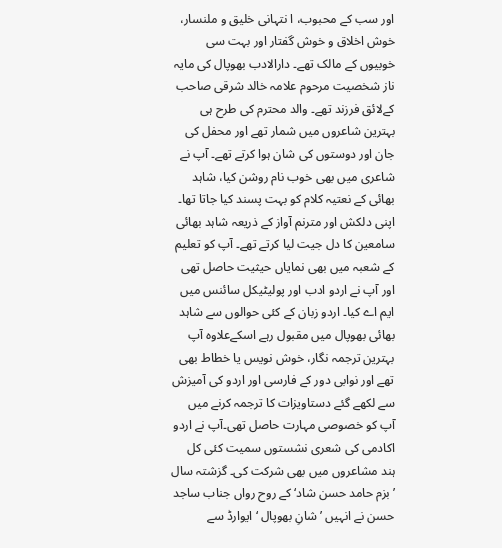اور سب کے محبوب، ا نتہانی خلیق و ملنسار، خوش اخلاق و خوش گفتار اور بہت سی خوبیوں کے مالک تھے۔ دارالادب بھوپال کی مایہ ناز شخصیت مرحوم علامہ خالد شرقی صاحب کےلائق فرزند تھے۔ والد محترم کی طرح ہی بہترین شاعروں میں شمار تھے اور محفل کی جان اور دوستوں کی شان ہوا کرتے تھے۔ آپ نے شاعری میں بھی خوب نام روشن کیا، شاہد بھائی کے نعتیہ کلام کو بہت پسند کیا جاتا تھا۔ اپنی دلکش اور مترنم آواز کے ذریعہ شاہد بھائی سامعین کا دل جیت لیا کرتے تھے۔ آپ کو تعلیم کے شعبہ میں بھی نمایاں حیثیت حاصل تھی اور آپ نے اردو ادب اور پولیٹیکل سائنس میں ایم اے کیا۔ اردو زبان کے کئی حوالوں سے شاہد بھائی بھوپال میں مقبول رہے اسکےعلاوہ آپ بہترین ترجمہ نگار، خوش نویس یا خطاط بھی تھے اور نوابی دور کے فارسی اور اردو کی آمیزش سے لکھے گئے دستاویزات کا ترجمہ کرنے میں آپ کو خصوصی مہارت حاصل تھی۔آپ نے اردو اکادمی کی شعری نشستوں سمیت کئی کل ہند مشاعروں میں بھی شرکت کی۔ گزشتہ سال ’بزم حامد حسن شاد‘ کے روح رواں جناب ساجد حسن نے انہیں ’شانِ بھوپال ‘ ایوارڈ سے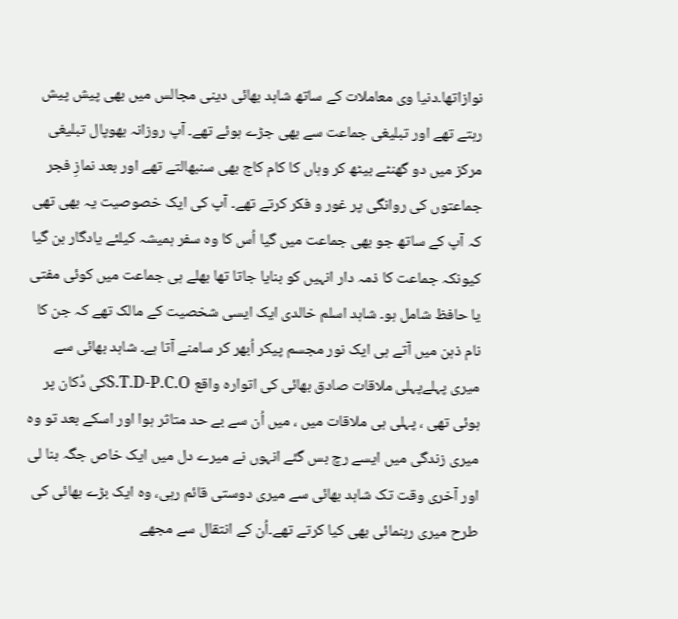نوازاتھا۔دنیا وی معاملات کے ساتھ شاہد بھائی دینی مجالس میں بھی پیش پیش رہتے تھے اور تبلیغی جماعت سے بھی جڑے ہوئے تھے۔ آپ روزانہ بھوپال تبلیغی مرکز میں دو گھنٹے بیٹھ کر وہاں کا کام کاج بھی سنبھالتے تھے اور بعد نمازِ فجر جماعتوں کی روانگی پر غور و فکر کرتے تھے۔ آپ کی ایک خصوصیت یہ بھی تھی کہ آپ کے ساتھ جو بھی جماعت میں گیا اُس کا وہ سفر ہمیشہ کیلئے یادگار بن گیا کیونکہ جماعت کا ذمہ دار انہیں کو بنایا جاتا تھا بھلے ہی جماعت میں کوئی مفتی یا حافظ شامل ہو۔ شاہد اسلم خالدی ایک ایسی شخصیت کے مالک تھے کہ جن کا نام ذہن میں آتے ہی ایک نور مجسم پیکر اُبھر کر سامنے آتا ہے۔ شاہد بھائی سے میری پہلےپہلی ملاقات صادق بھائی کی اتوارہ واقع S.T.D-P.C.Oکی دُکان پر ہوئی تھی ، پہلی ہی ملاقات میں ، میں اُن سے بے حد متاثر ہوا اور اسکے بعد تو وہ میری زندگی میں ایسے رچ بس گئے انہوں نے میرے دل میں ایک خاص جگہ بنا لی اور آخری وقت تک شاہد بھائی سے میری دوستی قائم رہی، وہ ایک بڑے بھائی کی طرح میری رہنمائی بھی کیا کرتے تھے۔اُن کے انتقال سے مجھے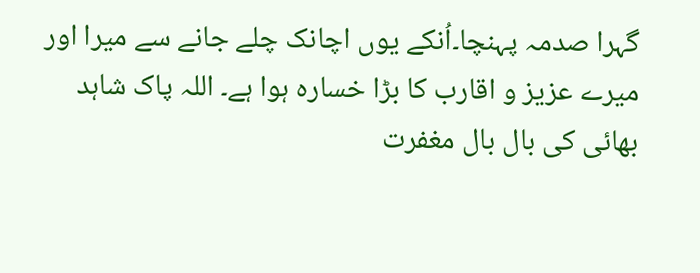گہرا صدمہ پہنچا۔اُنکے یوں اچانک چلے جانے سے میرا اور میرے عزیز و اقارب کا بڑا خسارہ ہوا ہے۔ اللہ پاک شاہد بھائی کی بال بال مغفرت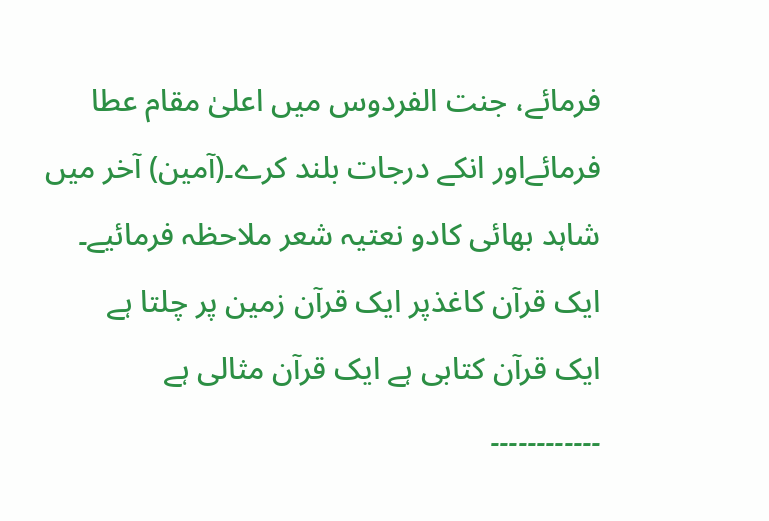فرمائے، جنت الفردوس میں اعلیٰ مقام عطا فرمائےاور انکے درجات بلند کرے۔(آمین) آخر میں شاہد بھائی کادو نعتیہ شعر ملاحظہ فرمائیے۔
ایک قرآن کاغذپر ایک قرآن زمین پر چلتا ہے
ایک قرآن کتابی ہے ایک قرآن مثالی ہے
۔۔۔۔۔۔۔۔۔۔۔۔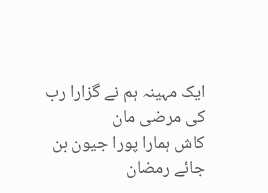ایک مہینہ ہم نے گزارا رب کی مرضی مان
کاش ہمارا پورا جیون بن جائے رمضان